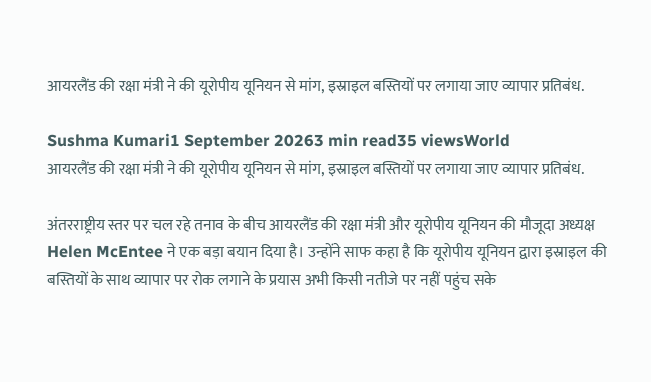आयरलैंड की रक्षा मंत्री ने की यूरोपीय यूनियन से मांग, इस्राइल बस्तियों पर लगाया जाए व्यापार प्रतिबंध.

Sushma Kumari1 September 20263 min read35 viewsWorld
आयरलैंड की रक्षा मंत्री ने की यूरोपीय यूनियन से मांग, इस्राइल बस्तियों पर लगाया जाए व्यापार प्रतिबंध.

अंतरराष्ट्रीय स्तर पर चल रहे तनाव के बीच आयरलैंड की रक्षा मंत्री और यूरोपीय यूनियन की मौजूदा अध्यक्ष Helen McEntee ने एक बड़ा बयान दिया है। उन्होंने साफ कहा है कि यूरोपीय यूनियन द्वारा इस्राइल की बस्तियों के साथ व्यापार पर रोक लगाने के प्रयास अभी किसी नतीजे पर नहीं पहुंच सके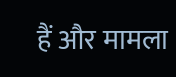हैं और मामला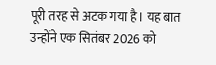पूरी तरह से अटक गया है। यह बात उन्होंने एक सितंबर 2026 को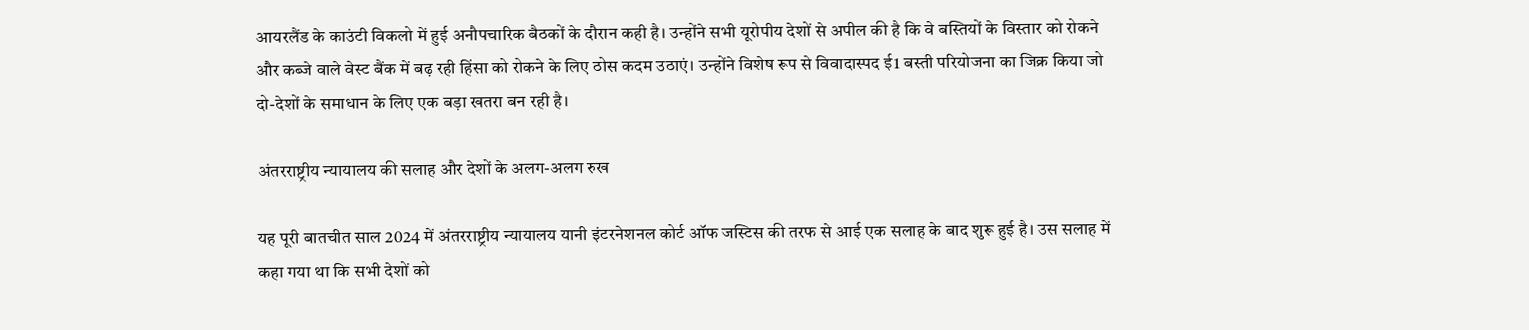आयरलैंड के काउंटी विकलो में हुई अनौपचारिक बैठकों के दौरान कही है। उन्होंने सभी यूरोपीय देशों से अपील की है कि वे बस्तियों के विस्तार को रोकने और कब्जे वाले वेस्ट बैंक में बढ़ रही हिंसा को रोकने के लिए ठोस कदम उठाएं। उन्होंने विशेष रूप से विवादास्पद ई1 बस्ती परियोजना का जिक्र किया जो दो-देशों के समाधान के लिए एक बड़ा खतरा बन रही है।

अंतरराष्ट्रीय न्यायालय की सलाह और देशों के अलग-अलग रुख

यह पूरी बातचीत साल 2024 में अंतरराष्ट्रीय न्यायालय यानी इंटरनेशनल कोर्ट ऑफ जस्टिस की तरफ से आई एक सलाह के बाद शुरू हुई है। उस सलाह में कहा गया था कि सभी देशों को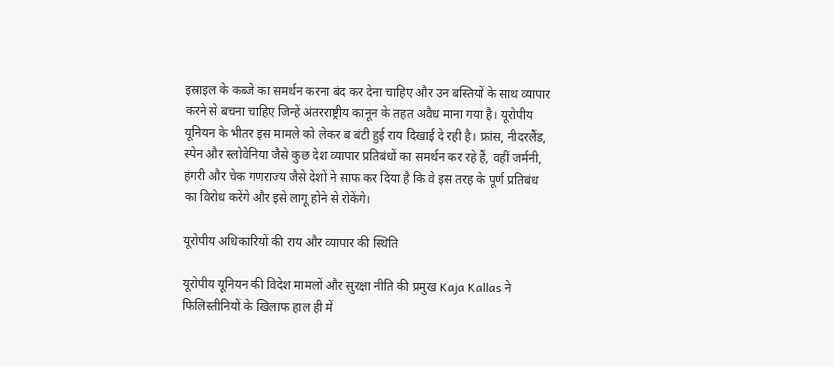इस्राइल के कब्जे का समर्थन करना बंद कर देना चाहिए और उन बस्तियों के साथ व्यापार करने से बचना चाहिए जिन्हें अंतरराष्ट्रीय कानून के तहत अवैध माना गया है। यूरोपीय यूनियन के भीतर इस मामले को लेकर ब बंटी हुई राय दिखाई दे रही है। फ्रांस, नीदरलैंड, स्पेन और स्लोवेनिया जैसे कुछ देश व्यापार प्रतिबंधों का समर्थन कर रहे हैं, वहीं जर्मनी, हंगरी और चेक गणराज्य जैसे देशों ने साफ कर दिया है कि वे इस तरह के पूर्ण प्रतिबंध का विरोध करेंगे और इसे लागू होने से रोकेंगे।

यूरोपीय अधिकारियों की राय और व्यापार की स्थिति

यूरोपीय यूनियन की विदेश मामलों और सुरक्षा नीति की प्रमुख Kaja Kallas ने फिलिस्तीनियों के खिलाफ हाल ही में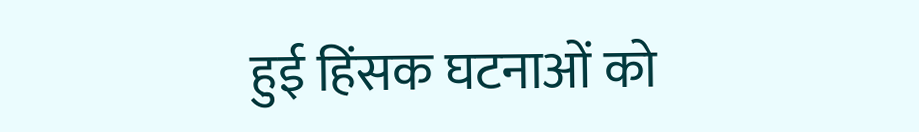हुई हिंसक घटनाओं को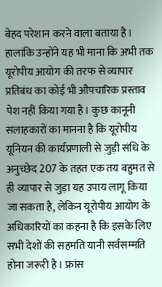बेहद परेशान करने वाला बताया है। हालांकि उन्होंने यह भी माना कि अभी तक यूरोपीय आयोग की तरफ से व्यापार प्रतिबंध का कोई भी औपचारिक प्रस्ताव पेश नहीं किया गया है। कुछ कानूनी सलाहकारों का मानना है कि यूरोपीय यूनियन की कार्यप्रणाली से जुड़ी संधि के अनुच्छेद 207 के तहत एक तय बहुमत से ही व्यापार से जुड़ा यह उपाय लागू किया जा सकता है, लेकिन यूरोपीय आयोग के अधिकारियों का कहना है कि इसके लिए सभी देशों की सहमति यानी सर्वसम्मति होना जरूरी है। फ्रांस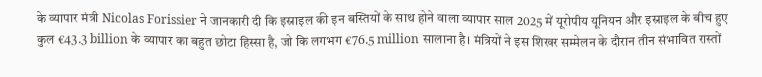के व्यापार मंत्री Nicolas Forissier ने जानकारी दी कि इस्राइल की इन बस्तियों के साथ होने वाला व्यापार साल 2025 में यूरोपीय यूनियन और इस्राइल के बीच हुए कुल €43.3 billion के व्यापार का बहुत छोटा हिस्सा है, जो कि लगभग €76.5 million सालाना है। मंत्रियों ने इस शिखर सम्मेलन के दौरान तीन संभावित रास्तों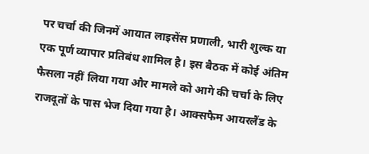पर चर्चा की जिनमें आयात लाइसेंस प्रणाली, भारी शुल्क या एक पूर्ण व्यापार प्रतिबंध शामिल है। इस बैठक में कोई अंतिम फैसला नहीं लिया गया और मामले को आगे की चर्चा के लिए राजदूतों के पास भेज दिया गया है। आक्सफैम आयरलैंड के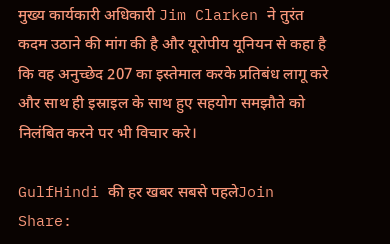मुख्य कार्यकारी अधिकारी Jim Clarken ने तुरंत कदम उठाने की मांग की है और यूरोपीय यूनियन से कहा है कि वह अनुच्छेद 207 का इस्तेमाल करके प्रतिबंध लागू करे और साथ ही इस्राइल के साथ हुए सहयोग समझौते को निलंबित करने पर भी विचार करे।

GulfHindi की हर खबर सबसे पहलेJoin
Share: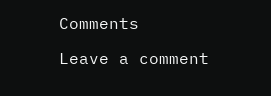Comments

Leave a comment